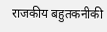राजकीय बहुतकनीकी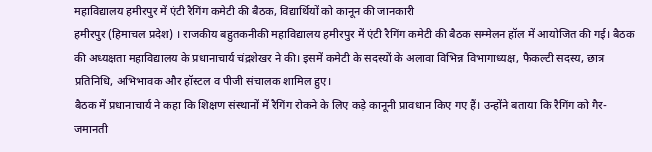महाविद्यालय हमीरपुर में एंटी रैगिंग कमेटी की बैठक, विद्यार्थियों को कानून की जानकारी
हमीरपुर (हिमाचल प्रदेश) । राजकीय बहुतकनीकी महाविद्यालय हमीरपुर में एंटी रैगिंग कमेटी की बैठक सम्मेलन हॉल में आयोजित की गई। बैठक की अध्यक्षता महाविद्यालय के प्रधानाचार्य चंद्रशेखर ने की। इसमें कमेटी के सदस्यों के अलावा विभिन्न विभागाध्यक्ष, फैकल्टी सदस्य, छात्र प्रतिनिधि, अभिभावक और हॉस्टल व पीजी संचालक शामिल हुए।
बैठक में प्रधानाचार्य ने कहा कि शिक्षण संस्थानों में रैगिंग रोकने के लिए कड़े कानूनी प्रावधान किए गए हैं। उन्होंने बताया कि रैगिंग को गैर-जमानती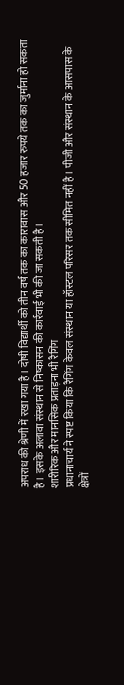अपराध की श्रेणी में रखा गया है। दोषी विद्यार्थी को तीन वर्ष तक का कारावास और 50 हजार रुपये तक का जुर्माना हो सकता है। इसके अलावा संस्थान से निष्कासन की कार्रवाई भी की जा सकती है।
शारीरिक और मानसिक प्रताड़ना भी रैगिंग
प्रधानाचार्य ने स्पष्ट किया कि रैगिंग केवल संस्थान या हॉस्टल परिसर तक सीमित नहीं है। पीजी और संस्थान के आसपास के क्षेत्रों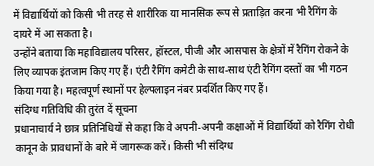में विद्यार्थियों को किसी भी तरह से शारीरिक या मानसिक रूप से प्रताड़ित करना भी रैगिंग के दायरे में आ सकता है।
उन्होंने बताया कि महाविद्यालय परिसर, हॉस्टल, पीजी और आसपास के क्षेत्रों में रैगिंग रोकने के लिए व्यापक इंतजाम किए गए हैं। एंटी रैगिंग कमेटी के साथ-साथ एंटी रैगिंग दस्तों का भी गठन किया गया है। महत्वपूर्ण स्थानों पर हेल्पलाइन नंबर प्रदर्शित किए गए हैं।
संदिग्ध गतिविधि की तुरंत दें सूचना
प्रधानाचार्य ने छात्र प्रतिनिधियों से कहा कि वे अपनी-अपनी कक्षाओं में विद्यार्थियों को रैगिंग रोधी कानून के प्रावधानों के बारे में जागरूक करें। किसी भी संदिग्ध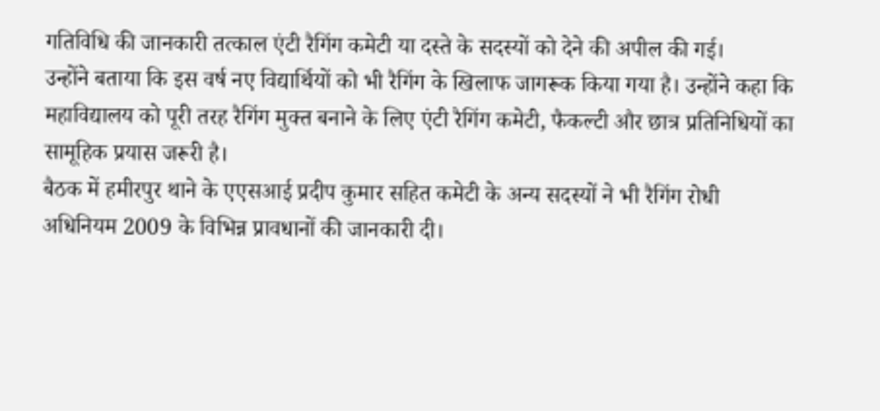गतिविधि की जानकारी तत्काल एंटी रैगिंग कमेटी या दस्ते के सदस्यों को देने की अपील की गई।
उन्होंने बताया कि इस वर्ष नए विद्यार्थियों को भी रैगिंग के खिलाफ जागरूक किया गया है। उन्होंने कहा कि महाविद्यालय को पूरी तरह रैगिंग मुक्त बनाने के लिए एंटी रैगिंग कमेटी, फैकल्टी और छात्र प्रतिनिधियों का सामूहिक प्रयास जरूरी है।
बैठक में हमीरपुर थाने के एएसआई प्रदीप कुमार सहित कमेटी के अन्य सदस्यों ने भी रैगिंग रोधी अधिनियम 2009 के विभिन्न प्रावधानों की जानकारी दी।